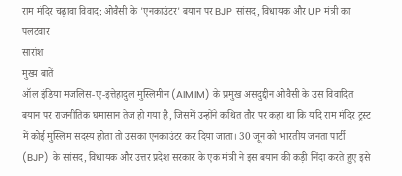राम मंदिर चढ़ावा विवाद: ओवैसी के 'एनकाउंटर' बयान पर BJP सांसद, विधायक और UP मंत्री का पलटवार
सारांश
मुख्य बातें
ऑल इंडिया मजलिस-ए-इत्तेहादुल मुस्लिमीन (AIMIM) के प्रमुख असदुद्दीन ओवैसी के उस विवादित बयान पर राजनीतिक घमासान तेज हो गया है, जिसमें उन्होंने कथित तौर पर कहा था कि यदि राम मंदिर ट्रस्ट में कोई मुस्लिम सदस्य होता तो उसका एनकाउंटर कर दिया जाता। 30 जून को भारतीय जनता पार्टी (BJP) के सांसद, विधायक और उत्तर प्रदेश सरकार के एक मंत्री ने इस बयान की कड़ी निंदा करते हुए इसे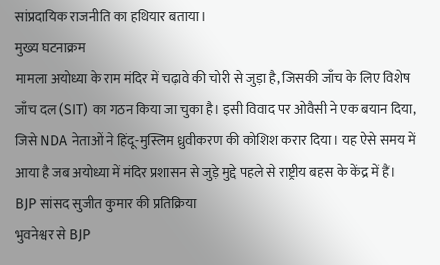सांप्रदायिक राजनीति का हथियार बताया।
मुख्य घटनाक्रम
मामला अयोध्या के राम मंदिर में चढ़ावे की चोरी से जुड़ा है, जिसकी जाँच के लिए विशेष जाँच दल (SIT) का गठन किया जा चुका है। इसी विवाद पर ओवैसी ने एक बयान दिया, जिसे NDA नेताओं ने हिंदू-मुस्लिम ध्रुवीकरण की कोशिश करार दिया। यह ऐसे समय में आया है जब अयोध्या में मंदिर प्रशासन से जुड़े मुद्दे पहले से राष्ट्रीय बहस के केंद्र में हैं।
BJP सांसद सुजीत कुमार की प्रतिक्रिया
भुवनेश्वर से BJP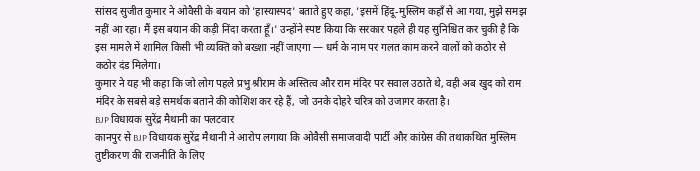सांसद सुजीत कुमार ने ओवैसी के बयान को 'हास्यास्पद' बताते हुए कहा, 'इसमें हिंदू-मुस्लिम कहाँ से आ गया, मुझे समझ नहीं आ रहा। मैं इस बयान की कड़ी निंदा करता हूँ।' उन्होंने स्पष्ट किया कि सरकार पहले ही यह सुनिश्चित कर चुकी है कि इस मामले में शामिल किसी भी व्यक्ति को बख्शा नहीं जाएगा — धर्म के नाम पर गलत काम करने वालों को कठोर से कठोर दंड मिलेगा।
कुमार ने यह भी कहा कि जो लोग पहले प्रभु श्रीराम के अस्तित्व और राम मंदिर पर सवाल उठाते थे, वही अब खुद को राम मंदिर के सबसे बड़े समर्थक बताने की कोशिश कर रहे हैं, जो उनके दोहरे चरित्र को उजागर करता है।
BJP विधायक सुरेंद्र मैथानी का पलटवार
कानपुर से BJP विधायक सुरेंद्र मैथानी ने आरोप लगाया कि ओवैसी समाजवादी पार्टी और कांग्रेस की तथाकथित मुस्लिम तुष्टीकरण की राजनीति के लिए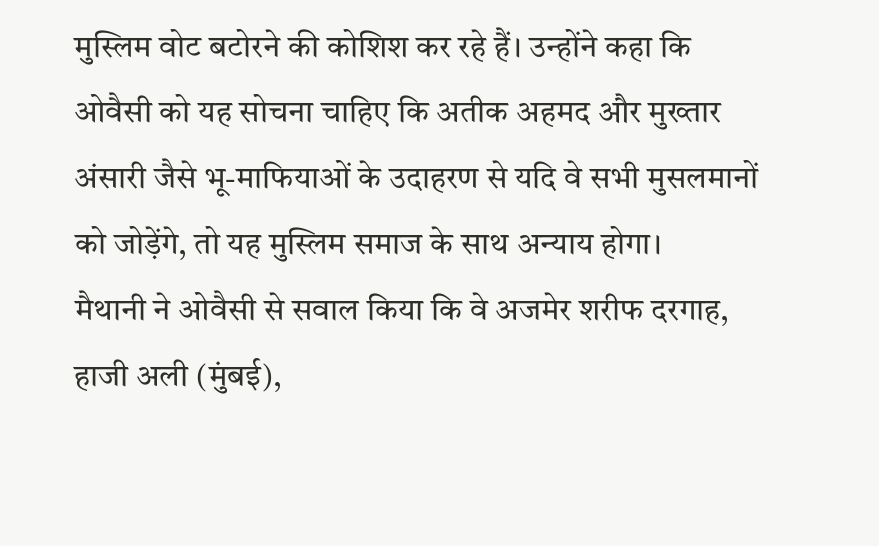मुस्लिम वोट बटोरने की कोशिश कर रहे हैं। उन्होंने कहा कि ओवैसी को यह सोचना चाहिए कि अतीक अहमद और मुख्तार अंसारी जैसे भू-माफियाओं के उदाहरण से यदि वे सभी मुसलमानों को जोड़ेंगे, तो यह मुस्लिम समाज के साथ अन्याय होगा।
मैथानी ने ओवैसी से सवाल किया कि वे अजमेर शरीफ दरगाह, हाजी अली (मुंबई),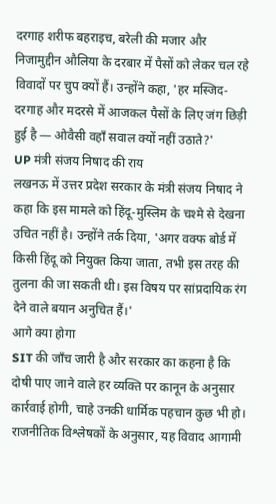दरगाह शरीफ बहराइच, बरेली की मजार और निजामुद्दीन औलिया के दरबार में पैसों को लेकर चल रहे विवादों पर चुप क्यों हैं। उन्होंने कहा, 'हर मस्जिद-दरगाह और मदरसे में आजकल पैसों के लिए जंग छिड़ी हुई है — ओवैसी वहाँ सवाल क्यों नहीं उठाते?'
UP मंत्री संजय निषाद की राय
लखनऊ में उत्तर प्रदेश सरकार के मंत्री संजय निषाद ने कहा कि इस मामले को हिंदू-मुस्लिम के चश्मे से देखना उचित नहीं है। उन्होंने तर्क दिया, 'अगर वक्फ बोर्ड में किसी हिंदू को नियुक्त किया जाता, तभी इस तरह की तुलना की जा सकती थी। इस विषय पर सांप्रदायिक रंग देने वाले बयान अनुचित हैं।'
आगे क्या होगा
SIT की जाँच जारी है और सरकार का कहना है कि दोषी पाए जाने वाले हर व्यक्ति पर कानून के अनुसार कार्रवाई होगी, चाहे उनकी धार्मिक पहचान कुछ भी हो। राजनीतिक विश्लेषकों के अनुसार, यह विवाद आगामी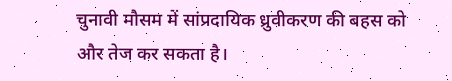चुनावी मौसम में सांप्रदायिक ध्रुवीकरण की बहस को और तेज कर सकता है।